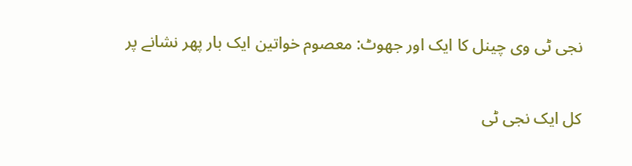نجی ٹی وی چینل کا ایک اور جھوٹ: معصوم خواتین ایک بار پھر نشانے پر

کل ایک نجی ٹی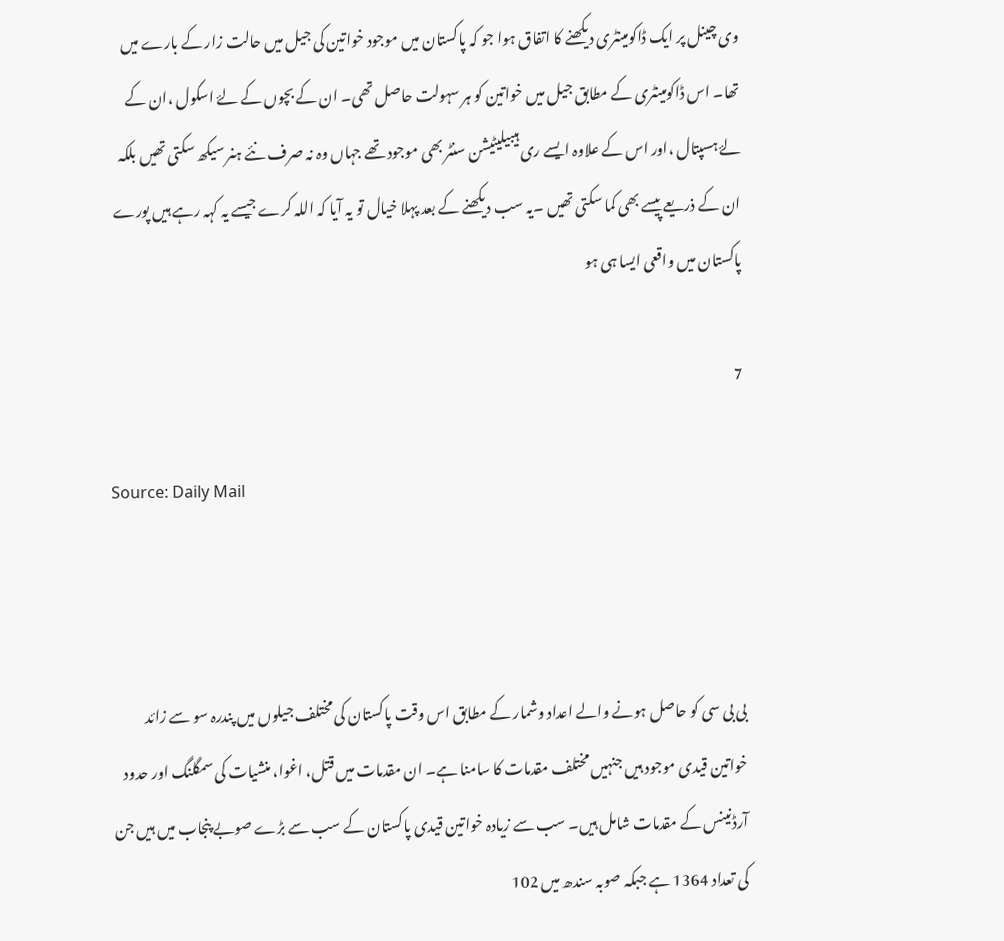وی چینل پر ایک ڈاکومینٹری دیکھنے کا اتفاق ہوا جو کہ پاکستان میں موجود خواتین کی جیل میں حالت زار کے بارے میں تھا۔ اس ڈاکومینٹری کے مطابق جیل میں خواتین کو ہر سہولت حاصل تھی۔ ان کے بچوں کے لۓ اسکول ،ان کے لۓ ہسپتال ،اور اس کے علاوہ ایسے ری ہیبیلیٹیشن سنٹر بھی موجود تھے جہاں وہ نہ صرف نئے ہنر سیکھ سکتی تھیں بلکہ ان کے ذریعے پیسے بھی کما سکتی تھیں ۔یہ سب دیکھنے کے بعد پہلا خیال تو یہ آیا کہ اللہ کرے جیسے یہ کہہ رہے ہیں پورے پاکستان میں واقعی ایسا ہی ہو

7

Source: Daily Mail



بی بی سی کو حاصل ہونے والے اعداد وشمار کے مطابق اس وقت پاکستان کی مختلف جیلوں میں پندرہ سو سے زائد خواتین قیدی موجود ہیں جنہیں مختلف مقدمات کا سامنا ہے۔ ان مقدمات میں قتل، اغوا، منشیات کی سمگلنگ اور حدود آرڈنینس کے مقدمات شامل ہیں۔ سب سے زیادہ خواتین قیدی پاکستان کے سب سے بڑے صوبے پنجاب میں ہیں جن کی تعداد 1364 ہے جبکہ صوبہ سندھ میں 102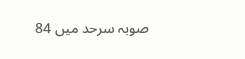صوبہ سرحد میں 84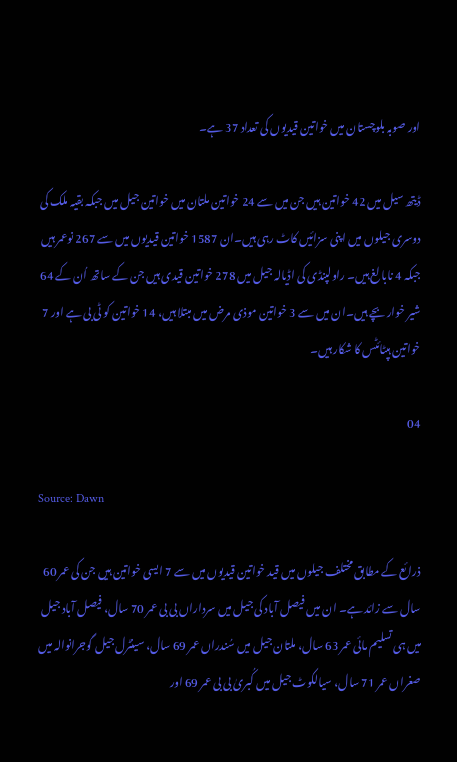اور صوبہ بلوچستان میں خواتین قیدیوں کی تعداد 37 ہے۔

ڈیتھ سیل میں 42 خواتین ہیں جن میں سے 24 خواتین ملتان میں خواتین جیل میں جبکہ بقیہ ملک کی دوسری جیلوں میں اپنی سزائیں کاٹ رہی ہیں۔ان 1587 خواتین قیدیوں میں سے 267 نوعمر ہیں جبکہ 4 نابالغ ہیں۔ راولپنڈی کی اڈیالہ جیل میں 278 خواتین قیدی ہیں جن کے ساتھ اُن کے 64 شیر خوار بچے ہیں۔ان میں سے 3 خواتین موذی مرض میں مبتلا ہیں، 14 خواتین کو ٹی بی ہے اور 7 خواتین ہپٹائٹس کا شکار ہیں۔

04

Source: Dawn

ذرائع کے مطابق مختلف جیلوں میں قید خواتین قیدیوں میں سے 7 ایسی خواتین ہیں جن کی عمر 60 سال سے زائد ہے۔ ان میں فیصل آباد کی جیل میں سرداراں بی بی عمر 70 سال، فیصل آباد جیل میں ہی تسلیم مائی عمر 63 سال، ملتان جیل میں سُندراں عمر 69 سال، سینٹرل جیل گوجرانوالہ میں صغراں عمر 71 سال، سیالکوٹ جیل میں کُبریٰ بی بی عمر 69 اور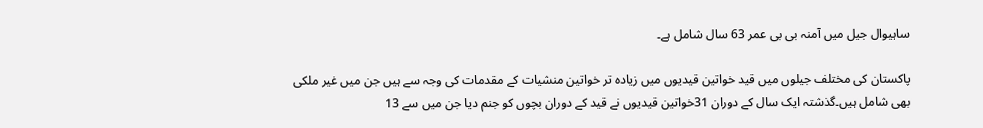ساہیوال جیل میں آمنہ بی بی عمر 63 سال شامل ہے۔

پاکستان کی مختلف جیلوں میں قید خواتین قیدیوں میں زیادہ تر خواتین منشیات کے مقدمات کی وجہ سے ہیں جن میں غیر ملکی بھی شامل ہیں۔گذشتہ ایک سال کے دوران 31خواتین قیدیوں نے قید کے دوران بچوں کو جنم دیا جن میں سے 13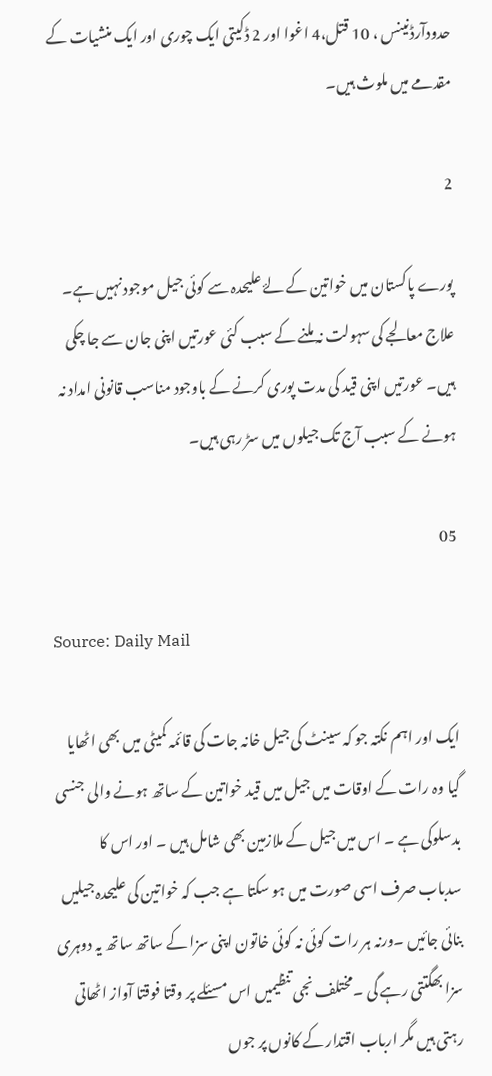حدودآرڈنینس ، 10 قتل،4 اغوا اور 2 ڈکیتی ایک چوری اور ایک منشیات کے مقدمے میں ملوث ہیں۔

2

پورے پاکستان میں خواتین کے لۓ علیحدہ سے کوئی جیل موجود نہیں ہے۔ علاج معالجے کی سہولت نہ ملنے کے سبب کئی عورتیں اپنی جان سے جا چکی ہیں۔ عورتیں اپنی قید کی مدت پوری کرنے کے باوجود مناسب قانونی امداد نہ ہونے کے سبب آج تک جیلوں میں سڑ رہی ہیں۔

05

Source: Daily Mail

ایک اور اہم نکتہ جو کہ سینٹ کی جیل خانہ جات کی قائمہ کمیٹی میں بھی اٹھایا گیا وہ رات کے اوقات میں جیل میں قید خواتین کے ساتھ ہونے والی جنسی بدسلوکی ہے ۔ اس میں جیل کے ملازمین بھی شامل ہیں ۔ اور اس کا سدباب صرف اسی صورت میں ہو سکتا ہے جب کہ خواتین کی علیحدہ جیلیں بنائی جائیں ۔ورنہ ہر رات کوئی نہ کوئی خاتون اپنی سزا کے ساتھ ساتھ یہ دوہری سزا بھگتتی رہے گی ۔مختلف نجی تنظیمیں اس مسئلے پر وقتا فوقتا آواز اٹھاتی رہتی ہیں مگر ارباب اقتدار کے کانوں پر جوں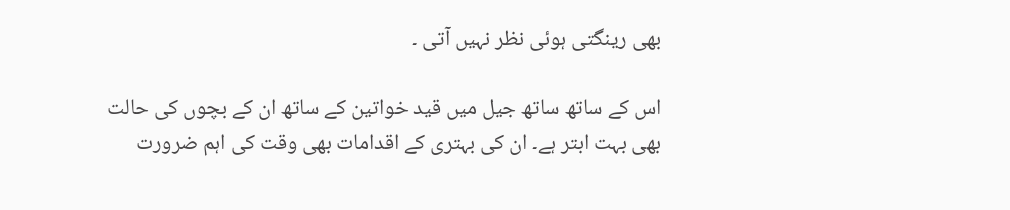بھی رینگتی ہوئی نظر نہیں آتی ۔

اس کے ساتھ ساتھ جیل میں قید خواتین کے ساتھ ان کے بچوں کی حالت بھی بہت ابتر ہے۔ ان کی بہتری کے اقدامات بھی وقت کی اہم ضرورت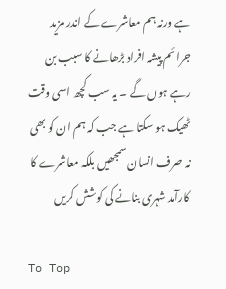ہے ورنہ ہم معاشرے کے اندر مزید جرائم پیشہ افراد بڑھانے کا سبب بن رہے ہوں گے ۔ یہ سب کچھ اسی وقت ٹھیک ہو سکتا ہے جب کہ ہم ان کو بھی نہ صرف انسان سمجھیں بلکہ معاشرے کا کارآمد شہری بنانے کی کوشش کریں

To Top